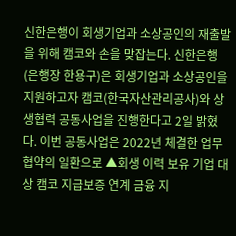신한은행이 회생기업과 소상공인의 재출발을 위해 캠코와 손을 맞잡는다. 신한은행(은행장 한용구)은 회생기업과 소상공인을 지원하고자 캠코(한국자산관리공사)와 상생협력 공동사업을 진행한다고 2일 밝혔다. 이번 공동사업은 2022년 체결한 업무 협약의 일환으로 ▲회생 이력 보유 기업 대상 캠코 지급보증 연계 금융 지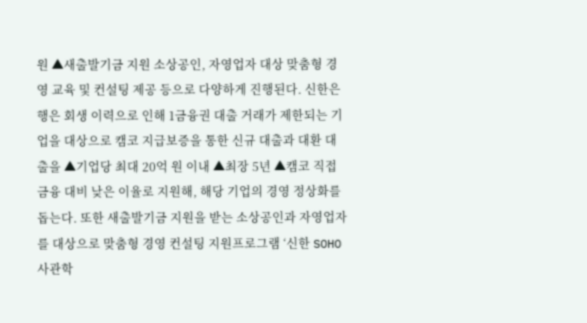원 ▲새출발기금 지원 소상공인, 자영업자 대상 맞춤형 경영 교육 및 컨설팅 제공 등으로 다양하게 진행된다. 신한은행은 회생 이력으로 인해 1금융권 대출 거래가 제한되는 기업을 대상으로 캠코 지급보증을 통한 신규 대출과 대환 대출을 ▲기업당 최대 20억 원 이내 ▲최장 5년 ▲캠코 직접금융 대비 낮은 이율로 지원해, 해당 기업의 경영 정상화를 돕는다. 또한 새출발기금 지원을 받는 소상공인과 자영업자를 대상으로 맞춤형 경영 컨설팅 지원프로그램 ‘신한 SOHO 사관학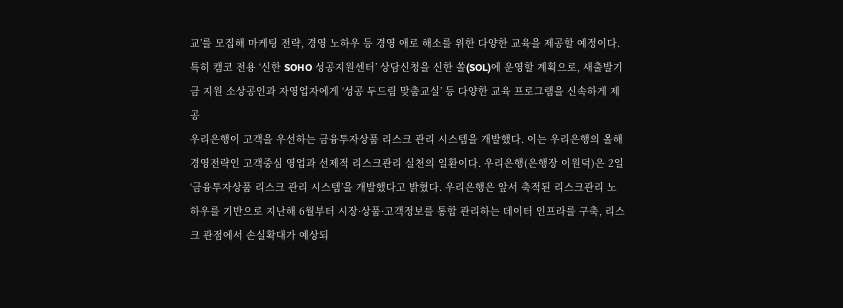교’를 모집해 마케팅 전략, 경영 노하우 등 경영 애로 해소를 위한 다양한 교육을 제공할 예정이다. 특히 캠코 전용 ‘신한 SOHO 성공지원센터’ 상담신청을 신한 쏠(SOL)에 운영할 계획으로, 새출발기금 지원 소상공인과 자영업자에게 ‘성공 두드림 맞춤교실’ 등 다양한 교육 프로그램을 신속하게 제공
우리은행이 고객을 우선하는 금융투자상품 리스크 관리 시스템을 개발했다. 이는 우리은행의 올해 경영전략인 고객중심 영업과 선제적 리스크관리 실천의 일환이다. 우리은행(은행장 이원덕)은 2일 ‘금융투자상품 리스크 관리 시스템’을 개발했다고 밝혔다. 우리은행은 앞서 축적된 리스크관리 노하우를 기반으로 지난해 6월부터 시장·상품·고객정보를 통합 관리하는 데이터 인프라를 구축, 리스크 관점에서 손실확대가 예상되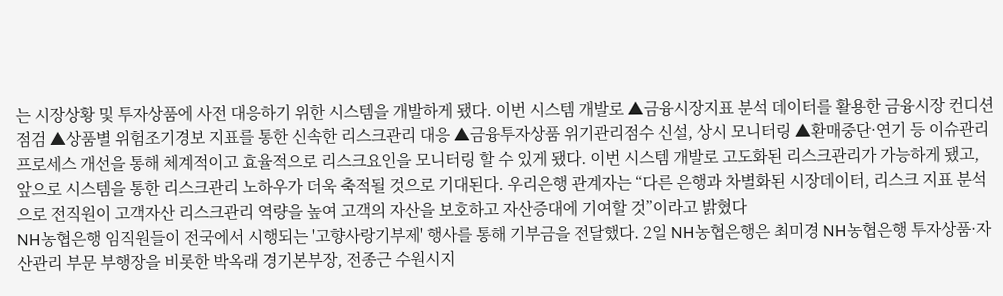는 시장상황 및 투자상품에 사전 대응하기 위한 시스템을 개발하게 됐다. 이번 시스템 개발로 ▲금융시장지표 분석 데이터를 활용한 금융시장 컨디션 점검 ▲상품별 위험조기경보 지표를 통한 신속한 리스크관리 대응 ▲금융투자상품 위기관리점수 신설, 상시 모니터링 ▲환매중단·연기 등 이슈관리 프로세스 개선을 통해 체계적이고 효율적으로 리스크요인을 모니터링 할 수 있게 됐다. 이번 시스템 개발로 고도화된 리스크관리가 가능하게 됐고, 앞으로 시스템을 통한 리스크관리 노하우가 더욱 축적될 것으로 기대된다. 우리은행 관계자는 “다른 은행과 차별화된 시장데이터, 리스크 지표 분석으로 전직원이 고객자산 리스크관리 역량을 높여 고객의 자산을 보호하고 자산증대에 기여할 것”이라고 밝혔다
NH농협은행 임직원들이 전국에서 시행되는 '고향사랑기부제' 행사를 통해 기부금을 전달했다. 2일 NH농협은행은 최미경 NH농협은행 투자상품·자산관리 부문 부행장을 비롯한 박옥래 경기본부장, 전종근 수원시지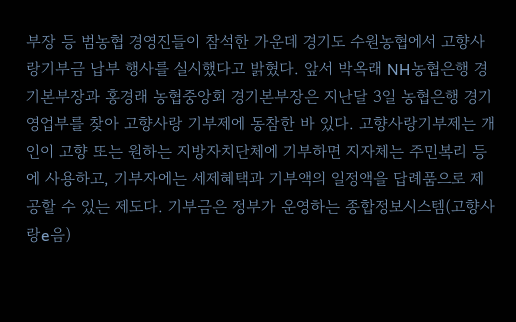부장 등 범농협 경영진들이 참석한 가운데 경기도 수원농협에서 고향사랑기부금 납부 행사를 실시했다고 밝혔다. 앞서 박옥래 NH농협은행 경기본부장과 홍경래 농협중앙회 경기본부장은 지난달 3일 농협은행 경기영업부를 찾아 고향사랑 기부제에 동참한 바 있다. 고향사랑기부제는 개인이 고향 또는 원하는 지방자치단체에 기부하면 지자체는 주민복리 등에 사용하고, 기부자에는 세제혜택과 기부액의 일정액을 답례품으로 제공할 수 있는 제도다. 기부금은 정부가 운영하는 종합정보시스템(고향사랑e음)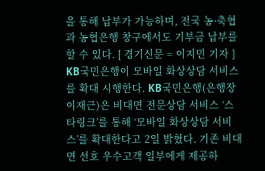을 통해 납부가 가능하며, 전국 농·축협과 농협은행 창구에서도 기부금 납부를 할 수 있다. [ 경기신문 = 이지민 기자 ]
KB국민은행이 모바일 화상상담 서비스를 확대 시행한다. KB국민은행(은행장 이재근)은 비대면 전문상담 서비스 ‘스타링크’를 통해 ‘모바일 화상상담 서비스’를 확대한다고 2일 밝혔다. 기존 비대면 선호 우수고객 일부에게 제공하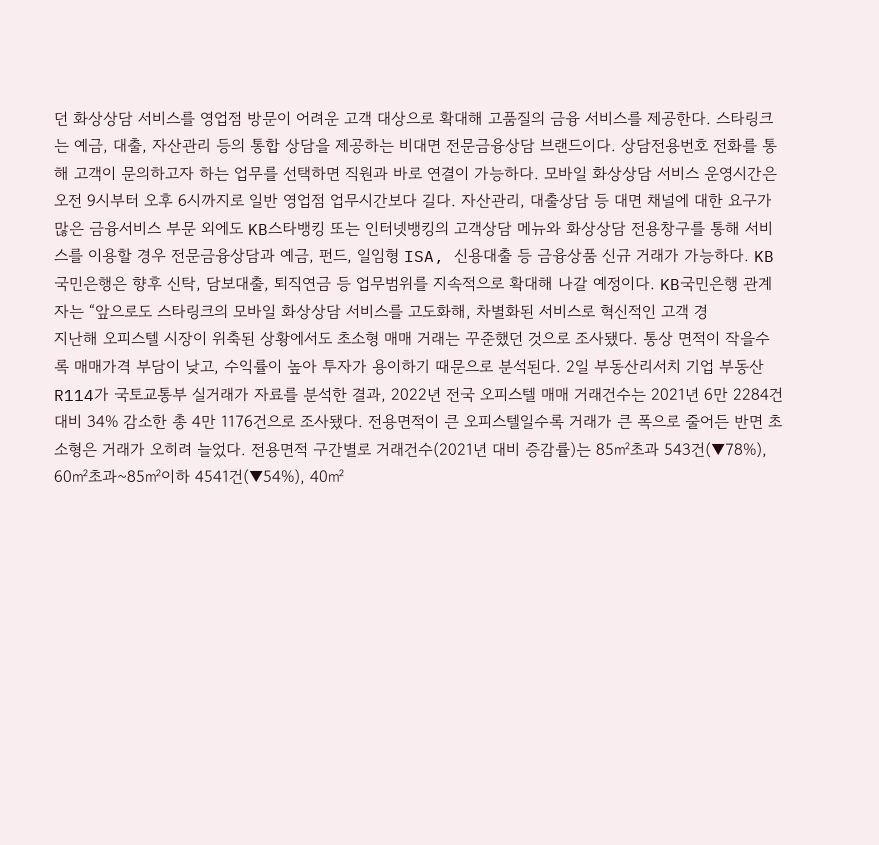던 화상상담 서비스를 영업점 방문이 어려운 고객 대상으로 확대해 고품질의 금융 서비스를 제공한다. 스타링크는 예금, 대출, 자산관리 등의 통합 상담을 제공하는 비대면 전문금융상담 브랜드이다. 상담전용번호 전화를 통해 고객이 문의하고자 하는 업무를 선택하면 직원과 바로 연결이 가능하다. 모바일 화상상담 서비스 운영시간은 오전 9시부터 오후 6시까지로 일반 영업점 업무시간보다 길다. 자산관리, 대출상담 등 대면 채널에 대한 요구가 많은 금융서비스 부문 외에도 KB스타뱅킹 또는 인터넷뱅킹의 고객상담 메뉴와 화상상담 전용창구를 통해 서비스를 이용할 경우 전문금융상담과 예금, 펀드, 일임형 ISA, 신용대출 등 금융상품 신규 거래가 가능하다. KB국민은행은 향후 신탁, 담보대출, 퇴직연금 등 업무범위를 지속적으로 확대해 나갈 예정이다. KB국민은행 관계자는 “앞으로도 스타링크의 모바일 화상상담 서비스를 고도화해, 차별화된 서비스로 혁신적인 고객 경
지난해 오피스텔 시장이 위축된 상황에서도 초소형 매매 거래는 꾸준했던 것으로 조사됐다. 통상 면적이 작을수록 매매가격 부담이 낮고, 수익률이 높아 투자가 용이하기 때문으로 분석된다. 2일 부동산리서치 기업 부동산R114가 국토교통부 실거래가 자료를 분석한 결과, 2022년 전국 오피스텔 매매 거래건수는 2021년 6만 2284건 대비 34% 감소한 총 4만 1176건으로 조사됐다. 전용면적이 큰 오피스텔일수록 거래가 큰 폭으로 줄어든 반면 초소형은 거래가 오히려 늘었다. 전용면적 구간별로 거래건수(2021년 대비 증감률)는 85㎡초과 543건(▼78%), 60㎡초과~85㎡이하 4541건(▼54%), 40㎡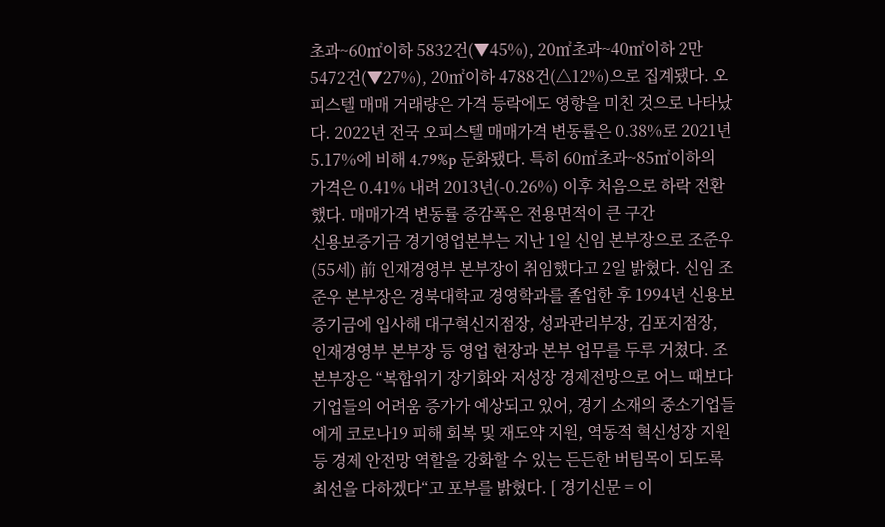초과~60㎡이하 5832건(▼45%), 20㎡초과~40㎡이하 2만 5472건(▼27%), 20㎡이하 4788건(△12%)으로 집계됐다. 오피스텔 매매 거래량은 가격 등락에도 영향을 미친 것으로 나타났다. 2022년 전국 오피스텔 매매가격 변동률은 0.38%로 2021년 5.17%에 비해 4.79%p 둔화됐다. 특히 60㎡초과~85㎡이하의 가격은 0.41% 내려 2013년(-0.26%) 이후 처음으로 하락 전환했다. 매매가격 변동률 증감폭은 전용면적이 큰 구간
신용보증기금 경기영업본부는 지난 1일 신임 본부장으로 조준우(55세) 前 인재경영부 본부장이 취임했다고 2일 밝혔다. 신임 조준우 본부장은 경북대학교 경영학과를 졸업한 후 1994년 신용보증기금에 입사해 대구혁신지점장, 성과관리부장, 김포지점장, 인재경영부 본부장 등 영업 현장과 본부 업무를 두루 거쳤다. 조 본부장은 “복합위기 장기화와 저성장 경제전망으로 어느 때보다 기업들의 어려움 증가가 예상되고 있어, 경기 소재의 중소기업들에게 코로나19 피해 회복 및 재도약 지원, 역동적 혁신성장 지원 등 경제 안전망 역할을 강화할 수 있는 든든한 버팀목이 되도록 최선을 다하겠다“고 포부를 밝혔다. [ 경기신문 = 이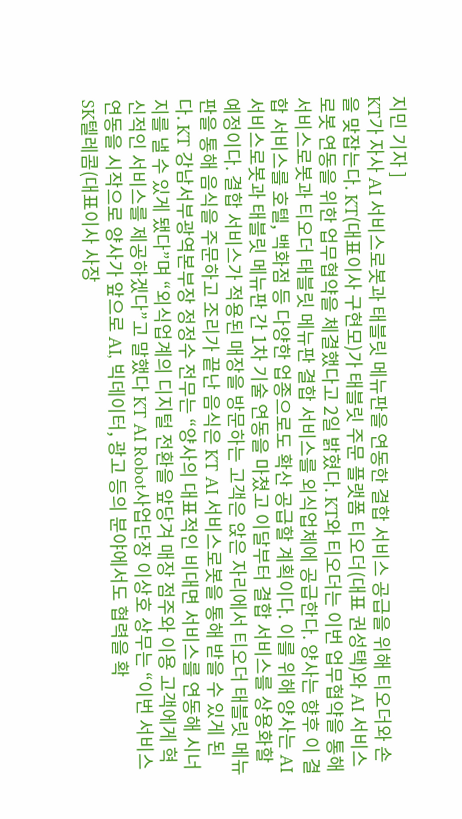지민 기자 ]
KT가 자사 AI 서비스로봇과 태블릿 메뉴판을 연동한 결합 서비스 공급을 위해 티오더와 손을 맞잡는다. KT(대표이사 구현모)가 태블릿 주문 플랫폼 티오더(대표 권성택)와 AI 서비스로봇 연동을 위한 업무협약을 체결했다고 2일 밝혔다. KT와 티오더는 이번 업무협약을 통해 서비스로봇과 티오더 태블릿 메뉴판 결합 서비스를 외식업체에 공급한다. 양사는 향후 이 결합 서비스를 호텔, 백화점 등 다양한 업종으로도 확산 공급할 계획이다. 이를 위해 양사는 AI 서비스로봇과 태블릿 메뉴판 간 1차 기술 연동을 마쳤고 이달부터 결합 서비스를 상용화할 예정이다. 결합 서비스가 적용된 매장을 방문하는 고객은 앉은 자리에서 티오더 태블릿 메뉴판을 통해 음식을 주문하고 조리가 끝난 음식은 KT AI 서비스로봇을 통해 받을 수 있게 된다. KT 강남서부광역본부장 정정수 전무는 “양사의 대표적인 비대면 서비스를 연동해 시너지를 낼 수 있게 됐다”며 “외식업계의 디지털 전환을 앞당겨 매장 점주와 이용 고객에게 혁신적인 서비스를 제공하겠다”고 말했다 KT AI Robot사업단장 이상호 상무는 “이번 서비스 연동을 시작으로 양사가 앞으로 AI, 빅데이터, 광고 등의 분야에서도 협력을 확
SK텔레콤(대표이사 사장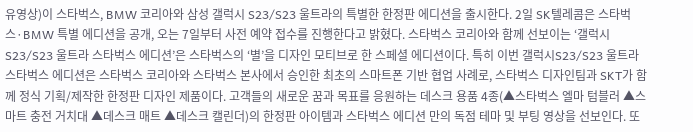유영상)이 스타벅스, BMW 코리아와 삼성 갤럭시 S23/S23 울트라의 특별한 한정판 에디션을 출시한다. 2일 SK텔레콤은 스타벅스·BMW 특별 에디션을 공개, 오는 7일부터 사전 예약 접수를 진행한다고 밝혔다. 스타벅스 코리아와 함께 선보이는 ‘갤럭시S23/S23 울트라 스타벅스 에디션’은 스타벅스의 ‘별’을 디자인 모티브로 한 스페셜 에디션이다. 특히 이번 갤럭시S23/S23 울트라 스타벅스 에디션은 스타벅스 코리아와 스타벅스 본사에서 승인한 최초의 스마트폰 기반 협업 사례로, 스타벅스 디자인팀과 SKT가 함께 정식 기획/제작한 한정판 디자인 제품이다. 고객들의 새로운 꿈과 목표를 응원하는 데스크 용품 4종(▲스타벅스 엘마 텀블러 ▲스마트 충전 거치대 ▲데스크 매트 ▲데스크 캘린더)의 한정판 아이템과 스타벅스 에디션 만의 독점 테마 및 부팅 영상을 선보인다. 또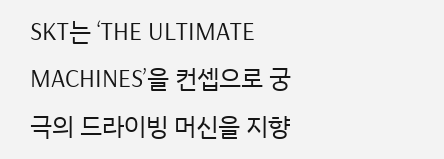SKT는 ‘THE ULTIMATE MACHINES’을 컨셉으로 궁극의 드라이빙 머신을 지향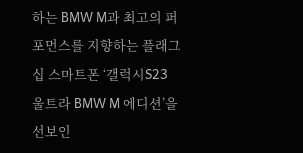하는 BMW M과 최고의 퍼포먼스를 지향하는 플래그십 스마트폰 ‘갤럭시S23 울트라 BMW M 에디션’을 선보인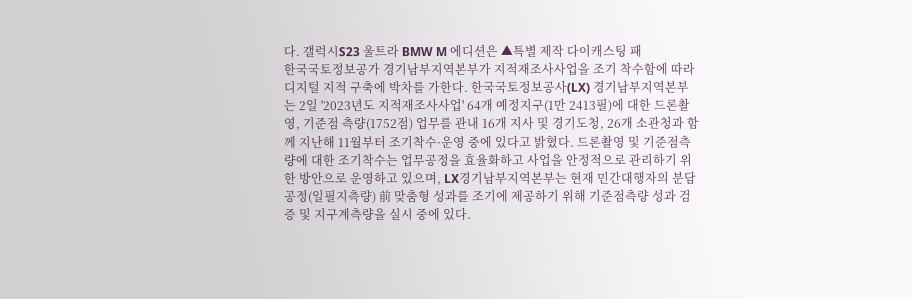다. 갤럭시S23 울트라 BMW M 에디션은 ▲특별 제작 다이캐스팅 패
한국국토정보공가 경기남부지역본부가 지적재조사사업을 조기 착수함에 따라 디지털 지적 구축에 박차를 가한다. 한국국토정보공사(LX) 경기남부지역본부는 2일 '2023년도 지적재조사사업' 64개 예정지구(1만 2413필)에 대한 드론촬영, 기준점 측량(1752점) 업무를 관내 16개 지사 및 경기도청, 26개 소관청과 함께 지난해 11월부터 조기착수·운영 중에 있다고 밝혔다. 드론촬영 및 기준점측량에 대한 조기착수는 업무공정을 효율화하고 사업을 안정적으로 관리하기 위한 방안으로 운영하고 있으며, LX경기남부지역본부는 현재 민간대행자의 분담공정(일필지측량) 前 맞춤형 성과를 조기에 제공하기 위해 기준점측량 성과 검증 및 지구계측량을 실시 중에 있다.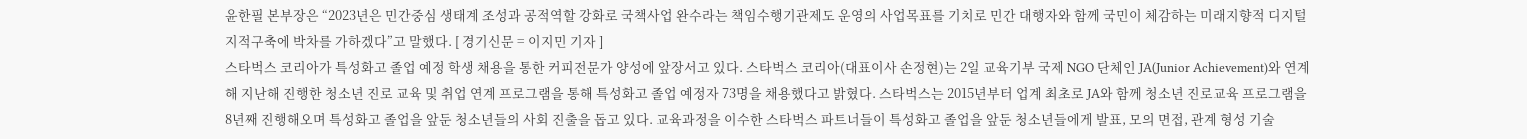윤한필 본부장은 “2023년은 민간중심 생태계 조성과 공적역할 강화로 국책사업 완수라는 책임수행기관제도 운영의 사업목표를 기치로 민간 대행자와 함께 국민이 체감하는 미래지향적 디지털 지적구축에 박차를 가하겠다”고 말했다. [ 경기신문 = 이지민 기자 ]
스타벅스 코리아가 특성화고 졸업 예정 학생 채용을 통한 커피전문가 양성에 앞장서고 있다. 스타벅스 코리아(대표이사 손정현)는 2일 교육기부 국제 NGO 단체인 JA(Junior Achievement)와 연계해 지난해 진행한 청소년 진로 교육 및 취업 연계 프로그램을 통해 특성화고 졸업 예정자 73명을 채용했다고 밝혔다. 스타벅스는 2015년부터 업계 최초로 JA와 함께 청소년 진로교육 프로그램을 8년째 진행해오며 특성화고 졸업을 앞둔 청소년들의 사회 진출을 돕고 있다. 교육과정을 이수한 스타벅스 파트너들이 특성화고 졸업을 앞둔 청소년들에게 발표, 모의 면접, 관계 형성 기술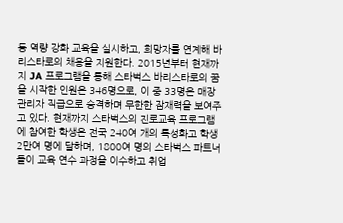등 역량 강화 교육을 실시하고, 희망자를 연계해 바리스타로의 채용을 지원한다. 2015년부터 현재까지 JA 프로그램을 통해 스타벅스 바리스타로의 꿈을 시작한 인원은 346명으로, 이 중 33명은 매장 관리자 직급으로 승격하며 무한한 잠재력을 보여주고 있다. 현재까지 스타벅스의 진로교육 프로그램에 참여한 학생은 전국 240여 개의 특성화고 학생 2만여 명에 달하며, 1800여 명의 스타벅스 파트너들이 교육 연수 과정을 이수하고 취업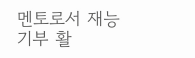멘토로서 재능기부 활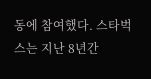동에 참여했다. 스타벅스는 지난 8년간